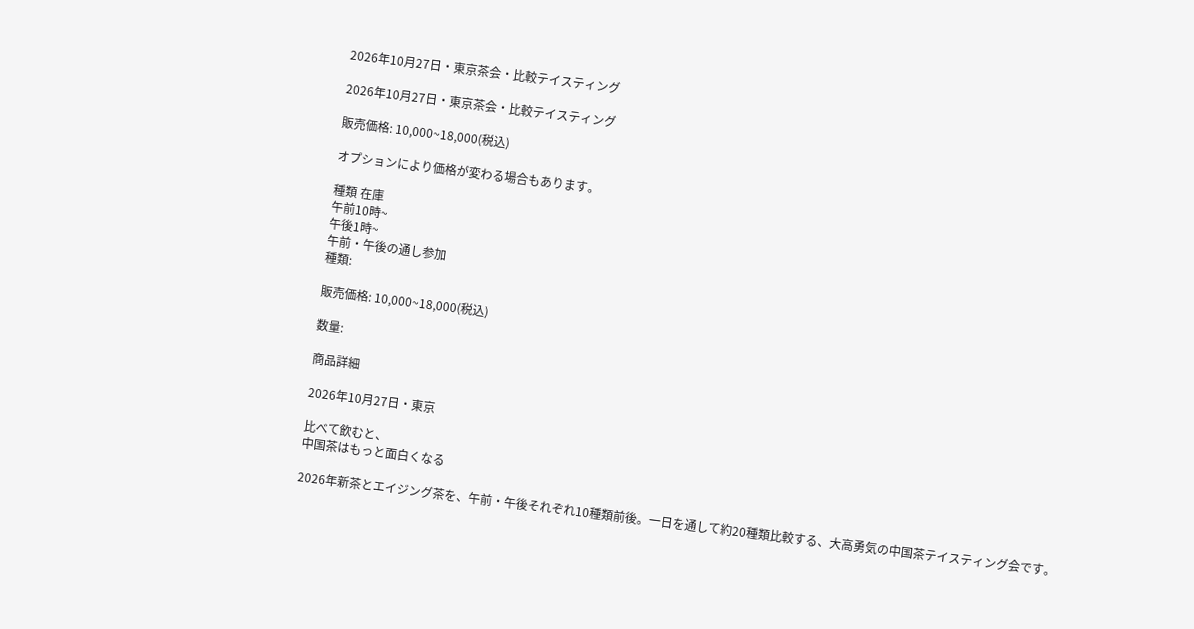2026年10月27日・東京茶会・比較テイスティング

2026年10月27日・東京茶会・比較テイスティング

販売価格: 10,000~18,000(税込)

オプションにより価格が変わる場合もあります。

種類 在庫
午前10時~
午後1時~
午前・午後の通し参加
種類:

販売価格: 10,000~18,000(税込)

数量:

商品詳細

2026年10月27日・東京

比べて飲むと、
中国茶はもっと面白くなる

2026年新茶とエイジング茶を、午前・午後それぞれ10種類前後。一日を通して約20種類比較する、大高勇気の中国茶テイスティング会です。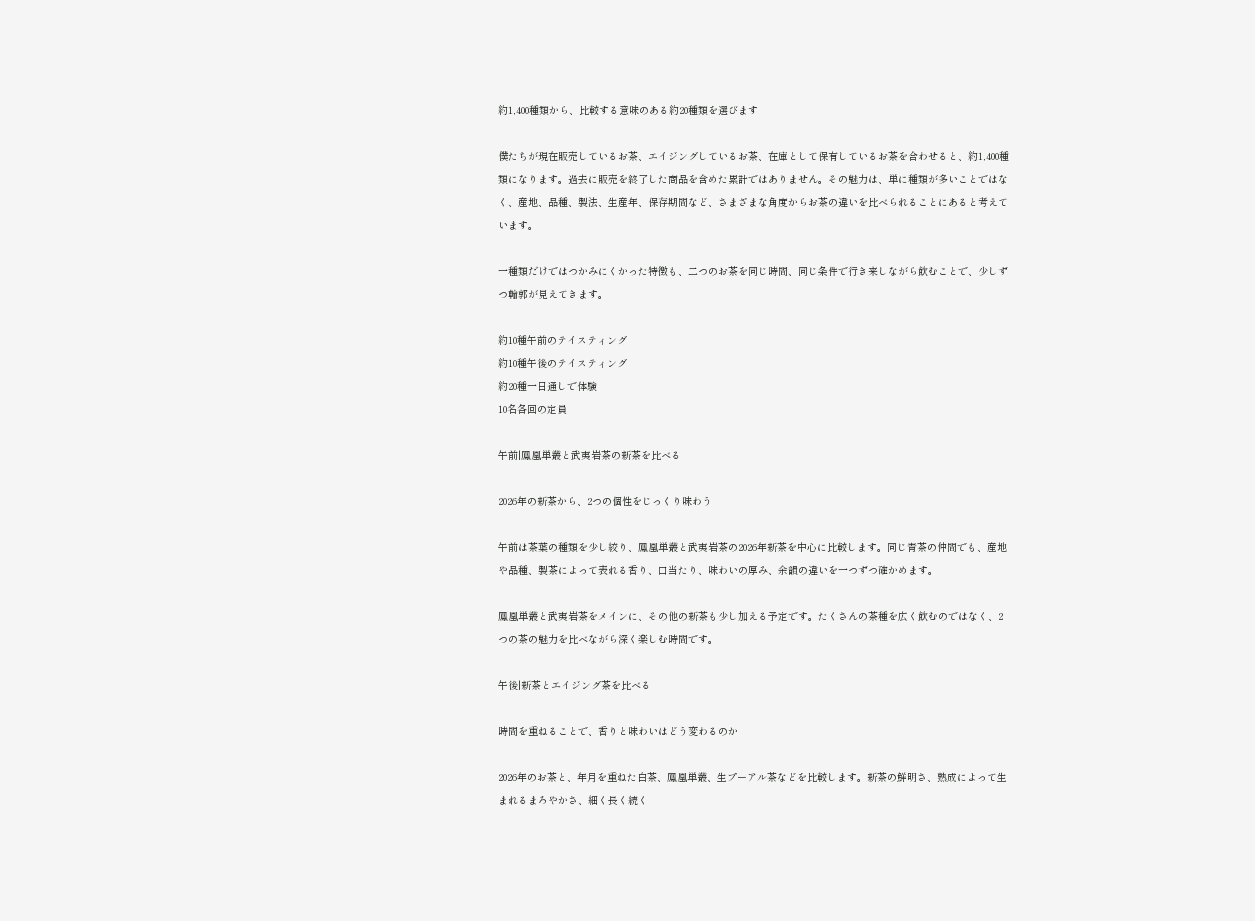約1,400種類から、比較する意味のある約20種類を選びます

僕たちが現在販売しているお茶、エイジングしているお茶、在庫として保有しているお茶を合わせると、約1,400種類になります。過去に販売を終了した商品を含めた累計ではありません。その魅力は、単に種類が多いことではなく、産地、品種、製法、生産年、保存期間など、さまざまな角度からお茶の違いを比べられることにあると考えています。

一種類だけではつかみにくかった特徴も、二つのお茶を同じ時間、同じ条件で行き来しながら飲むことで、少しずつ輪郭が見えてきます。

約10種午前のテイスティング
約10種午後のテイスティング
約20種一日通しで体験
10名各回の定員

午前|鳳凰単叢と武夷岩茶の新茶を比べる

2026年の新茶から、2つの個性をじっくり味わう

午前は茶葉の種類を少し絞り、鳳凰単叢と武夷岩茶の2026年新茶を中心に比較します。同じ青茶の仲間でも、産地や品種、製茶によって表れる香り、口当たり、味わいの厚み、余韻の違いを一つずつ確かめます。

鳳凰単叢と武夷岩茶をメインに、その他の新茶も少し加える予定です。たくさんの茶種を広く飲むのではなく、2つの茶の魅力を比べながら深く楽しむ時間です。

午後|新茶とエイジング茶を比べる

時間を重ねることで、香りと味わいはどう変わるのか

2026年のお茶と、年月を重ねた白茶、鳳凰単叢、生プーアル茶などを比較します。新茶の鮮明さ、熟成によって生まれるまろやかさ、細く長く続く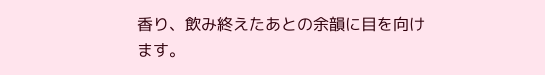香り、飲み終えたあとの余韻に目を向けます。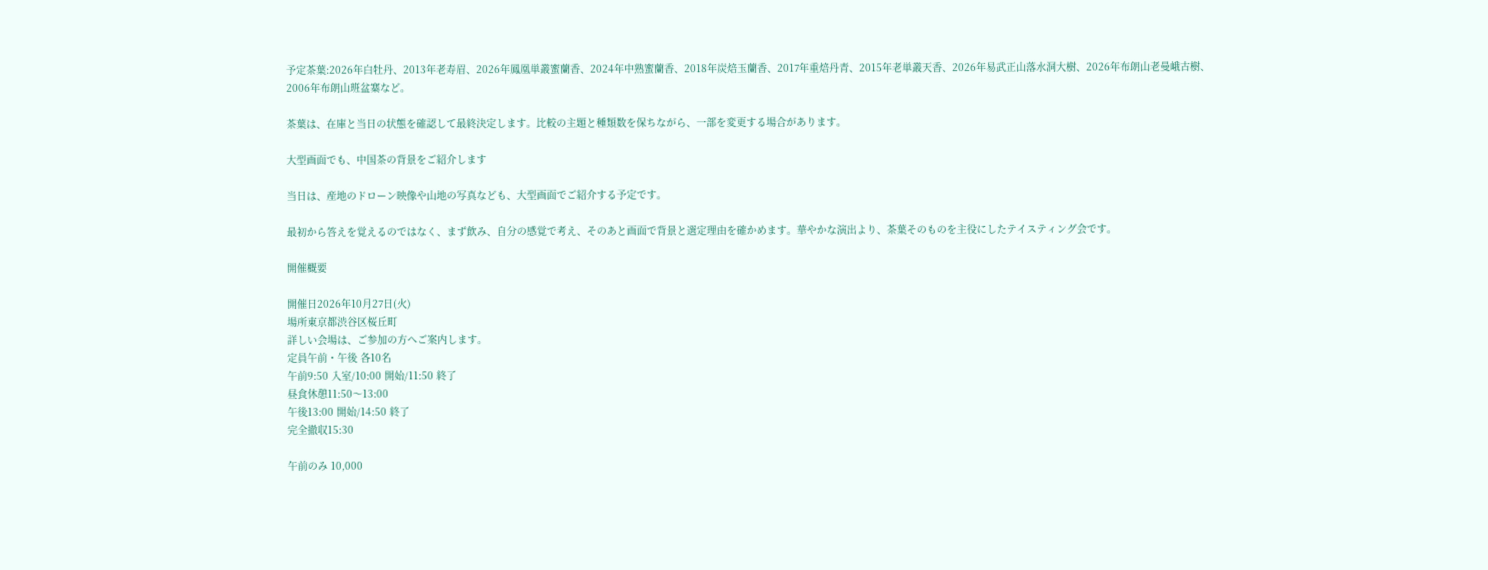予定茶葉:2026年白牡丹、2013年老寿眉、2026年鳳凰単叢蜜蘭香、2024年中熟蜜蘭香、2018年炭焙玉蘭香、2017年重焙丹青、2015年老単叢天香、2026年易武正山落水洞大樹、2026年布朗山老曼峨古樹、2006年布朗山班盆寨など。

茶葉は、在庫と当日の状態を確認して最終決定します。比較の主題と種類数を保ちながら、一部を変更する場合があります。

大型画面でも、中国茶の背景をご紹介します

当日は、産地のドローン映像や山地の写真なども、大型画面でご紹介する予定です。

最初から答えを覚えるのではなく、まず飲み、自分の感覚で考え、そのあと画面で背景と選定理由を確かめます。華やかな演出より、茶葉そのものを主役にしたテイスティング会です。

開催概要

開催日2026年10月27日(火)
場所東京都渋谷区桜丘町
詳しい会場は、ご参加の方へご案内します。
定員午前・午後 各10名
午前9:50 入室/10:00 開始/11:50 終了
昼食休憩11:50〜13:00
午後13:00 開始/14:50 終了
完全撤収15:30

午前のみ 10,000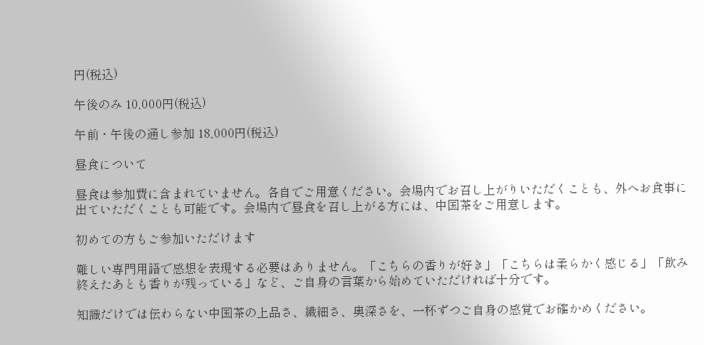円(税込)

午後のみ 10,000円(税込)

午前・午後の通し参加 18,000円(税込)

昼食について

昼食は参加費に含まれていません。各自でご用意ください。会場内でお召し上がりいただくことも、外へお食事に出ていただくことも可能です。会場内で昼食を召し上がる方には、中国茶をご用意します。

初めての方もご参加いただけます

難しい専門用語で感想を表現する必要はありません。「こちらの香りが好き」「こちらは柔らかく感じる」「飲み終えたあとも香りが残っている」など、ご自身の言葉から始めていただければ十分です。

知識だけでは伝わらない中国茶の上品さ、繊細さ、奥深さを、一杯ずつご自身の感覚でお確かめください。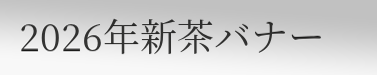2026年新茶バナー